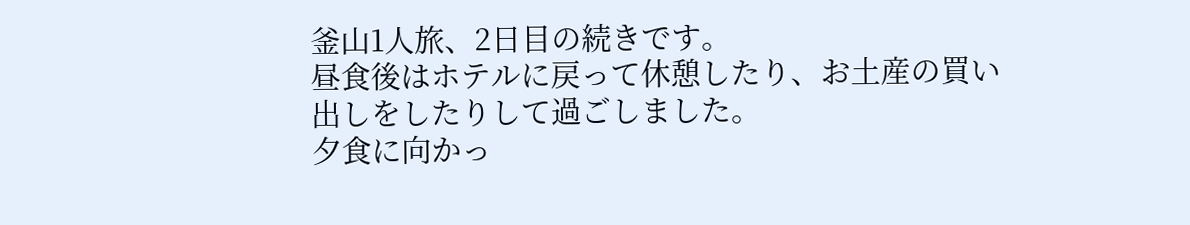釜山1人旅、2日目の続きです。
昼食後はホテルに戻って休憩したり、お土産の買い出しをしたりして過ごしました。
夕食に向かっ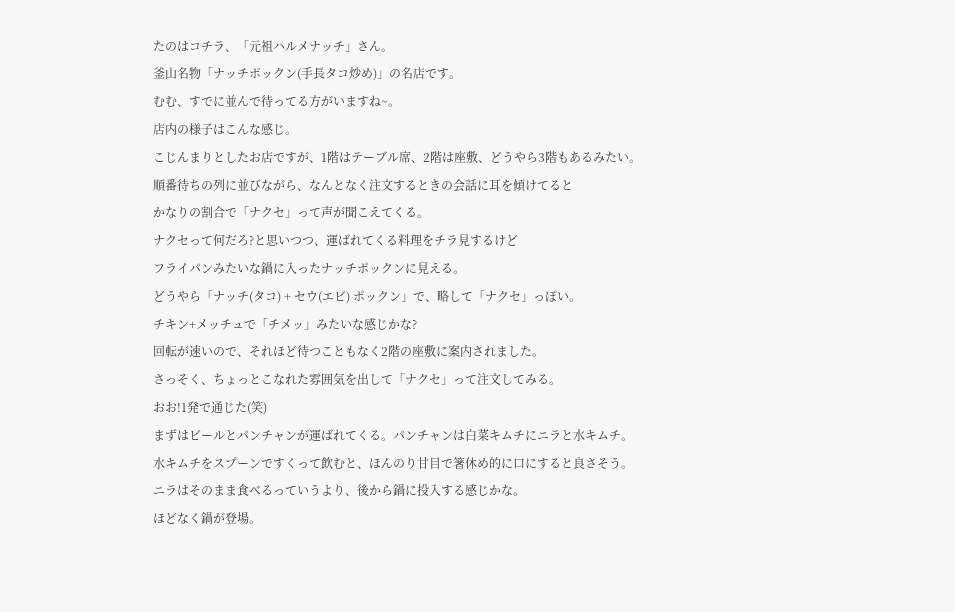たのはコチラ、「元祖ハルメナッチ」さん。
釜山名物「ナッチポックン(手長タコ炒め)」の名店です。
むむ、すでに並んで待ってる方がいますね~。
店内の様子はこんな感じ。
こじんまりとしたお店ですが、1階はテーブル席、2階は座敷、どうやら3階もあるみたい。
順番待ちの列に並びながら、なんとなく注文するときの会話に耳を傾けてると
かなりの割合で「ナクセ」って声が聞こえてくる。
ナクセって何だろ?と思いつつ、運ばれてくる料理をチラ見するけど
フライパンみたいな鍋に入ったナッチポックンに見える。
どうやら「ナッチ(タコ) + セウ(エビ) ポックン」で、略して「ナクセ」っぽい。
チキン+メッチュで「チメッ」みたいな感じかな?
回転が速いので、それほど待つこともなく2階の座敷に案内されました。
さっそく、ちょっとこなれた雰囲気を出して「ナクセ」って注文してみる。
おお!1発で通じた(笑)
まずはビールとパンチャンが運ばれてくる。パンチャンは白菜キムチにニラと水キムチ。
水キムチをスプーンですくって飲むと、ほんのり甘目で箸休め的に口にすると良さそう。
ニラはそのまま食べるっていうより、後から鍋に投入する感じかな。
ほどなく鍋が登場。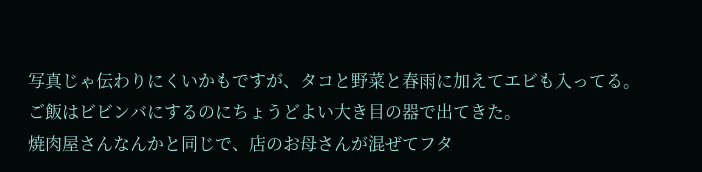写真じゃ伝わりにくいかもですが、タコと野菜と春雨に加えてエビも入ってる。
ご飯はビビンバにするのにちょうどよい大き目の器で出てきた。
焼肉屋さんなんかと同じで、店のお母さんが混ぜてフタ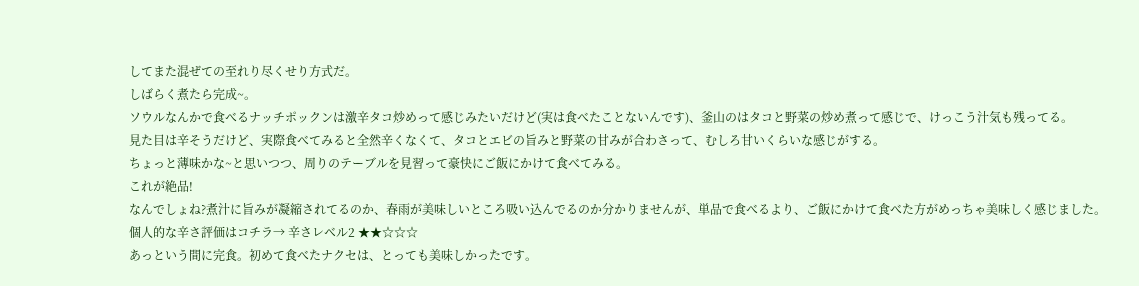してまた混ぜての至れり尽くせり方式だ。
しばらく煮たら完成~。
ソウルなんかで食べるナッチポックンは激辛タコ炒めって感じみたいだけど(実は食べたことないんです)、釜山のはタコと野菜の炒め煮って感じで、けっこう汁気も残ってる。
見た目は辛そうだけど、実際食べてみると全然辛くなくて、タコとエビの旨みと野菜の甘みが合わさって、むしろ甘いくらいな感じがする。
ちょっと薄味かな~と思いつつ、周りのテーブルを見習って豪快にご飯にかけて食べてみる。
これが絶品!
なんでしょね?煮汁に旨みが凝縮されてるのか、春雨が美味しいところ吸い込んでるのか分かりませんが、単品で食べるより、ご飯にかけて食べた方がめっちゃ美味しく感じました。
個人的な辛さ評価はコチラ→ 辛さレベル2 ★★☆☆☆
あっという間に完食。初めて食べたナクセは、とっても美味しかったです。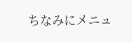ちなみにメニュ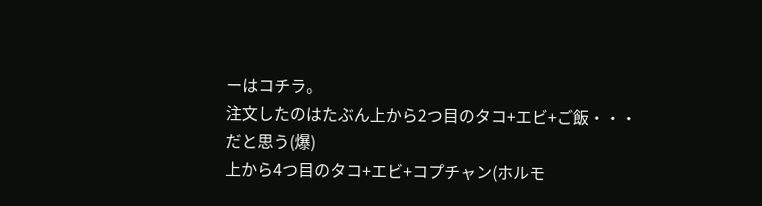ーはコチラ。
注文したのはたぶん上から2つ目のタコ+エビ+ご飯・・・だと思う(爆)
上から4つ目のタコ+エビ+コプチャン(ホルモ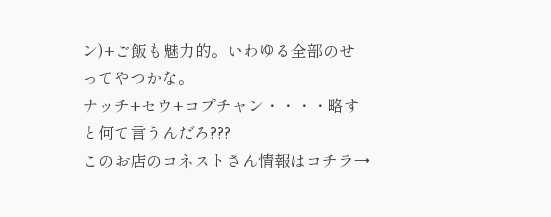ン)+ご飯も魅力的。いわゆる全部のせってやつかな。
ナッチ+セウ+コプチャン・・・・略すと何て言うんだろ???
このお店のコネストさん情報はコチラ→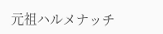元祖ハルメナッチ